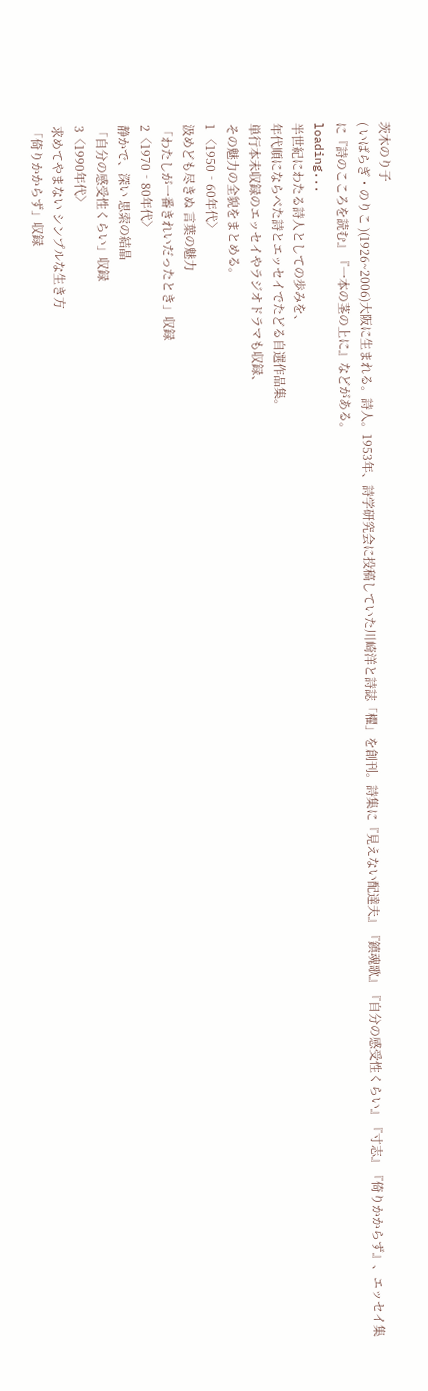茨木のり子
( いばらぎ・のりこ )(1926~2006)大阪に生まれる。詩人。1953年、詩学研究会に投稿していた川崎洋と詩誌「櫂」を創刊。詩集に『見えない配達夫』『鎮魂歌』『自分の感受性くらい』『寸志』『倚りかからず』、エッセイ集に『詩のこころを読む』『一本の茎の上に』などがある。
loading...
半世紀にわたる詩人としての歩みを、
年代順にならべた詩とエッセイでたどる自選作品集。
単行本未収録のエッセイやラジオドラマも収録、
その魅力の全貌をまとめる。
1 〈1950‐60年代〉
汲めども尽きぬ 言葉の魅力
「わたしが一番きれいだったとき」収録
2〈1970‐80年代〉
静かで、深い 思索の結晶
「自分の感受性くらい」収録
3〈1990年代〉
求めてやまない シンプルな生き方
「倚りかからず」収録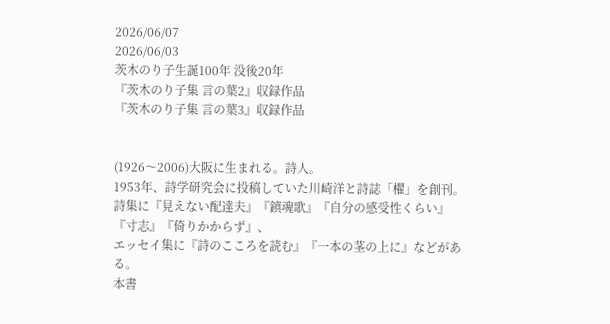2026/06/07
2026/06/03
茨木のり子生誕100年 没後20年
『茨木のり子集 言の葉2』収録作品
『茨木のり子集 言の葉3』収録作品


(1926〜2006)大阪に生まれる。詩人。
1953年、詩学研究会に投稿していた川崎洋と詩誌「櫂」を創刊。
詩集に『見えない配達夫』『鎮魂歌』『自分の感受性くらい』『寸志』『倚りかからず』、
エッセイ集に『詩のこころを読む』『一本の茎の上に』などがある。
本書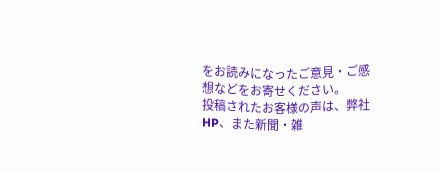をお読みになったご意見・ご感想などをお寄せください。
投稿されたお客様の声は、弊社HP、また新聞・雑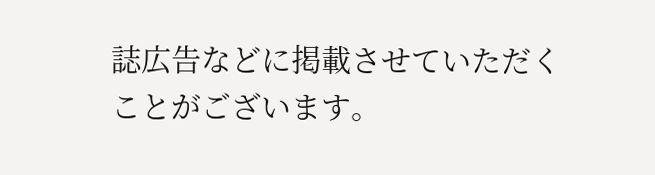誌広告などに掲載させていただくことがございます。